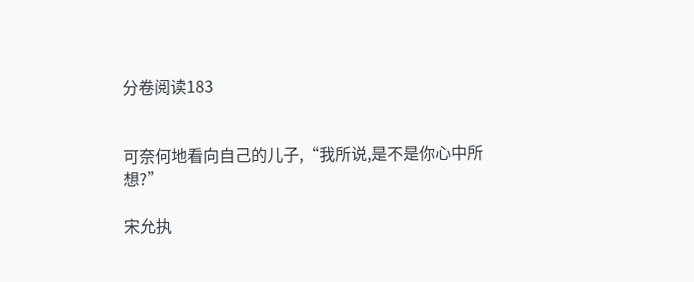分卷阅读183


可奈何地看向自己的儿子,“我所说,是不是你心中所想?”

宋允执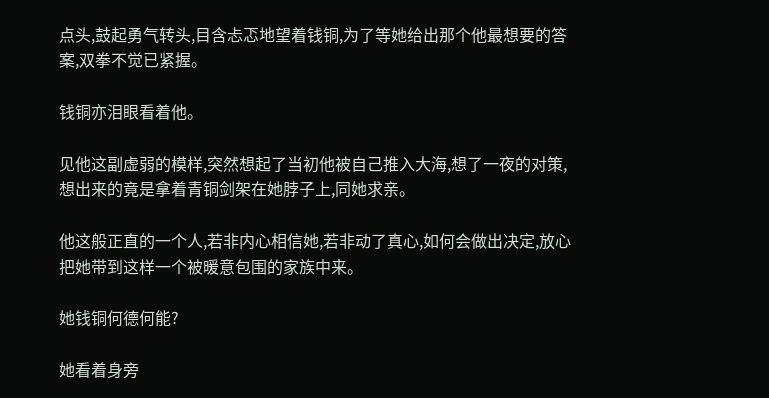点头,鼓起勇气转头,目含忐忑地望着钱铜,为了等她给出那个他最想要的答案,双拳不觉已紧握。

钱铜亦泪眼看着他。

见他这副虚弱的模样,突然想起了当初他被自己推入大海,想了一夜的对策,想出来的竟是拿着青铜剑架在她脖子上,同她求亲。

他这般正直的一个人,若非内心相信她,若非动了真心,如何会做出决定,放心把她带到这样一个被暖意包围的家族中来。

她钱铜何德何能?

她看着身旁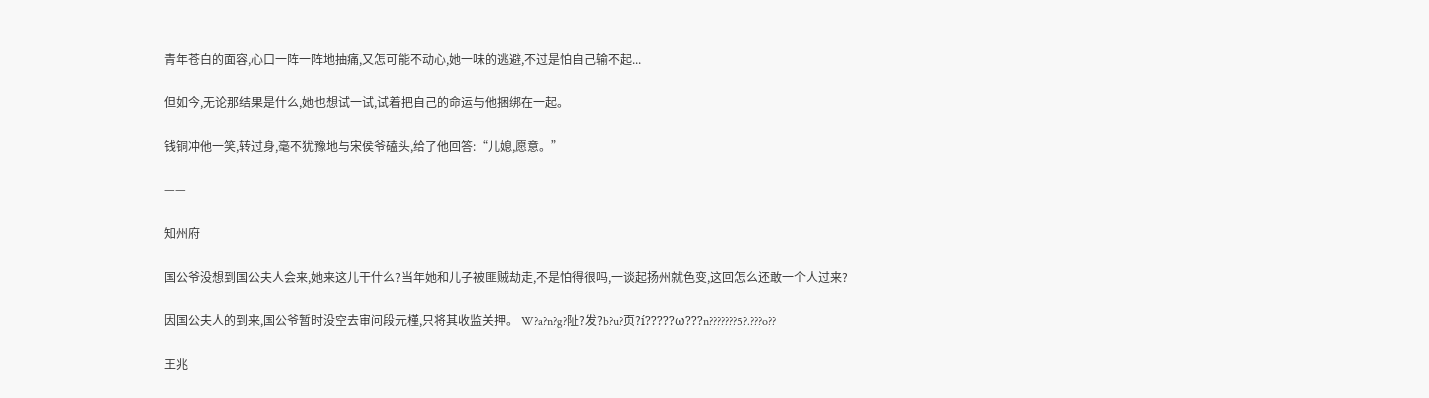青年苍白的面容,心口一阵一阵地抽痛,又怎可能不动心,她一味的逃避,不过是怕自己输不起...

但如今,无论那结果是什么,她也想试一试,试着把自己的命运与他捆绑在一起。

钱铜冲他一笑,转过身,毫不犹豫地与宋侯爷磕头,给了他回答:“儿媳,愿意。”

——

知州府

国公爷没想到国公夫人会来,她来这儿干什么?当年她和儿子被匪贼劫走,不是怕得很吗,一谈起扬州就色变,这回怎么还敢一个人过来?

因国公夫人的到来,国公爷暂时没空去审问段元槿,只将其收监关押。 W?a?n?g?阯?发?b?u?页?í?????ω???n???????5?.???o??

王兆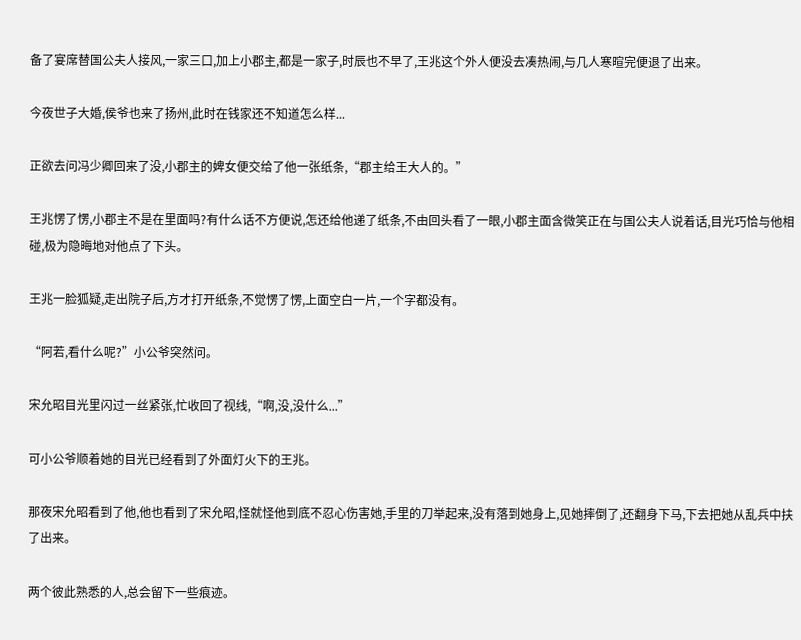备了宴席替国公夫人接风,一家三口,加上小郡主,都是一家子,时辰也不早了,王兆这个外人便没去凑热闹,与几人寒暄完便退了出来。

今夜世子大婚,侯爷也来了扬州,此时在钱家还不知道怎么样...

正欲去问冯少卿回来了没,小郡主的婢女便交给了他一张纸条,“郡主给王大人的。”

王兆愣了愣,小郡主不是在里面吗?有什么话不方便说,怎还给他递了纸条,不由回头看了一眼,小郡主面含微笑正在与国公夫人说着话,目光巧恰与他相碰,极为隐晦地对他点了下头。

王兆一脸狐疑,走出院子后,方才打开纸条,不觉愣了愣,上面空白一片,一个字都没有。

“阿若,看什么呢?”小公爷突然问。

宋允昭目光里闪过一丝紧张,忙收回了视线,“啊,没,没什么...”

可小公爷顺着她的目光已经看到了外面灯火下的王兆。

那夜宋允昭看到了他,他也看到了宋允昭,怪就怪他到底不忍心伤害她,手里的刀举起来,没有落到她身上,见她摔倒了,还翻身下马,下去把她从乱兵中扶了出来。

两个彼此熟悉的人,总会留下一些痕迹。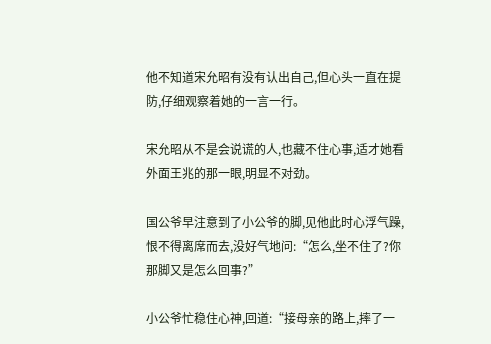他不知道宋允昭有没有认出自己,但心头一直在提防,仔细观察着她的一言一行。

宋允昭从不是会说谎的人,也藏不住心事,适才她看外面王兆的那一眼,明显不对劲。

国公爷早注意到了小公爷的脚,见他此时心浮气躁,恨不得离席而去,没好气地问:“怎么,坐不住了?你那脚又是怎么回事?”

小公爷忙稳住心神,回道:“接母亲的路上,摔了一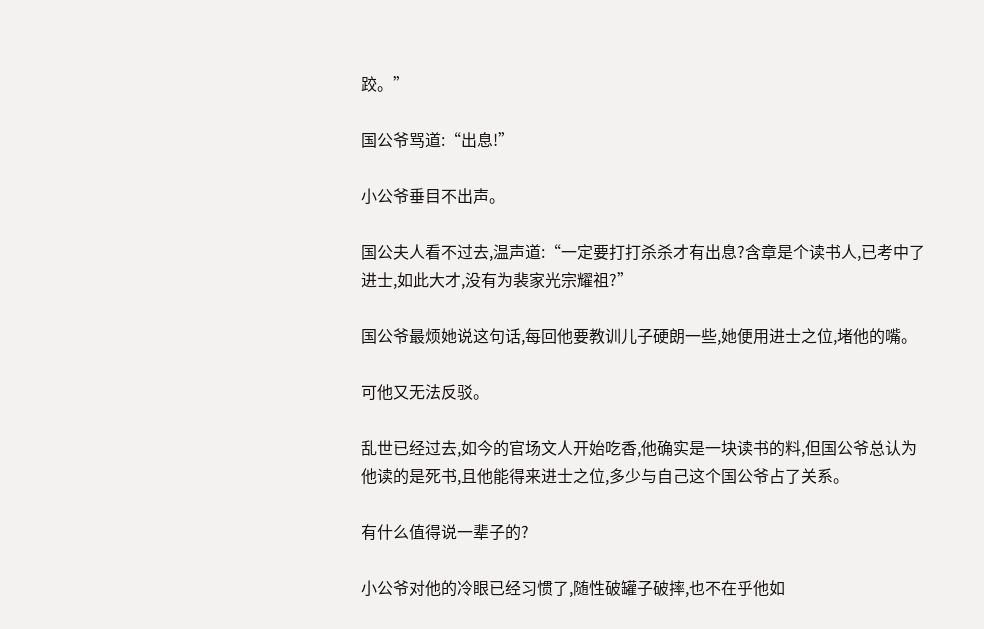跤。”

国公爷骂道:“出息!”

小公爷垂目不出声。

国公夫人看不过去,温声道:“一定要打打杀杀才有出息?含章是个读书人,已考中了进士,如此大才,没有为裴家光宗耀祖?”

国公爷最烦她说这句话,每回他要教训儿子硬朗一些,她便用进士之位,堵他的嘴。

可他又无法反驳。

乱世已经过去,如今的官场文人开始吃香,他确实是一块读书的料,但国公爷总认为他读的是死书,且他能得来进士之位,多少与自己这个国公爷占了关系。

有什么值得说一辈子的?

小公爷对他的冷眼已经习惯了,随性破罐子破摔,也不在乎他如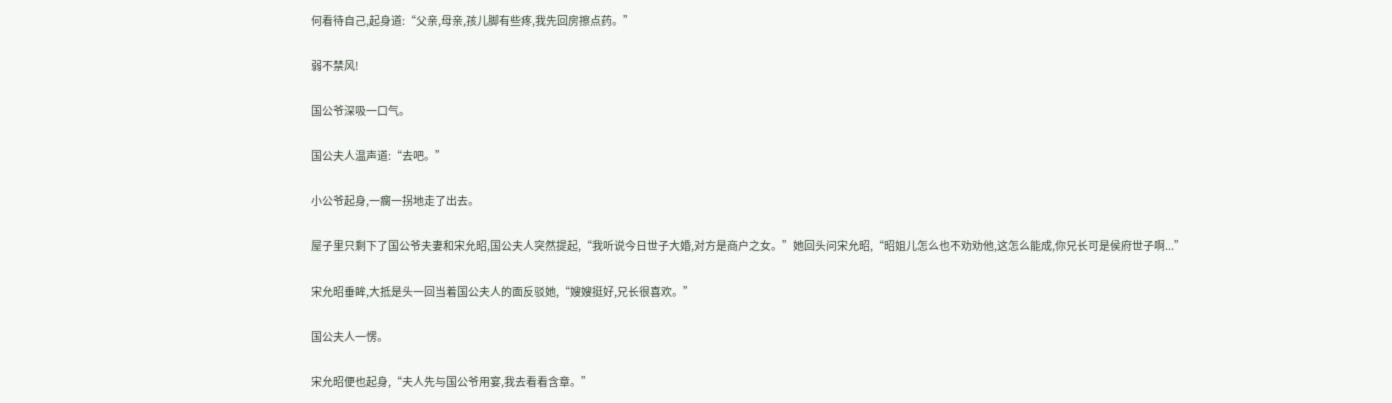何看待自己,起身道:“父亲,母亲,孩儿脚有些疼,我先回房擦点药。”

弱不禁风!

国公爷深吸一口气。

国公夫人温声道:“去吧。”

小公爷起身,一瘸一拐地走了出去。

屋子里只剩下了国公爷夫妻和宋允昭,国公夫人突然提起,“我听说今日世子大婚,对方是商户之女。”她回头问宋允昭,“昭姐儿怎么也不劝劝他,这怎么能成,你兄长可是侯府世子啊...”

宋允昭垂眸,大抵是头一回当着国公夫人的面反驳她,“嫂嫂挺好,兄长很喜欢。”

国公夫人一愣。

宋允昭便也起身,“夫人先与国公爷用宴,我去看看含章。”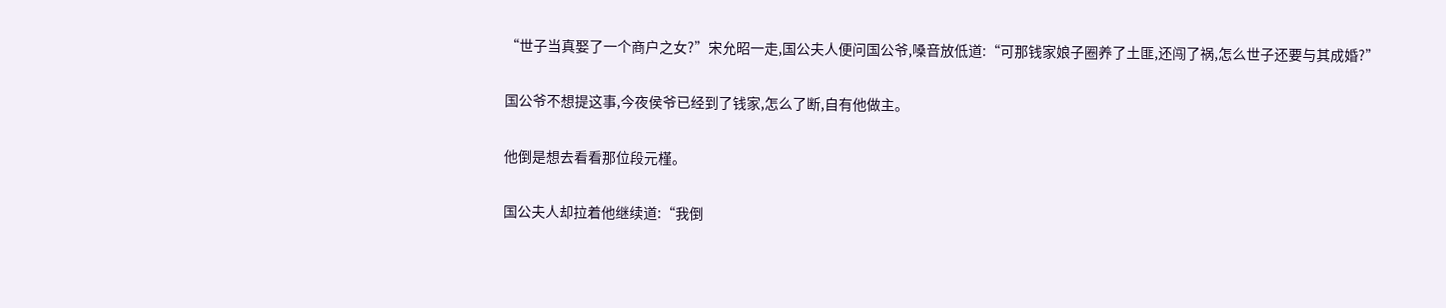“世子当真娶了一个商户之女?”宋允昭一走,国公夫人便问国公爷,嗓音放低道:“可那钱家娘子圈养了土匪,还闯了祸,怎么世子还要与其成婚?”

国公爷不想提这事,今夜侯爷已经到了钱家,怎么了断,自有他做主。

他倒是想去看看那位段元槿。

国公夫人却拉着他继续道:“我倒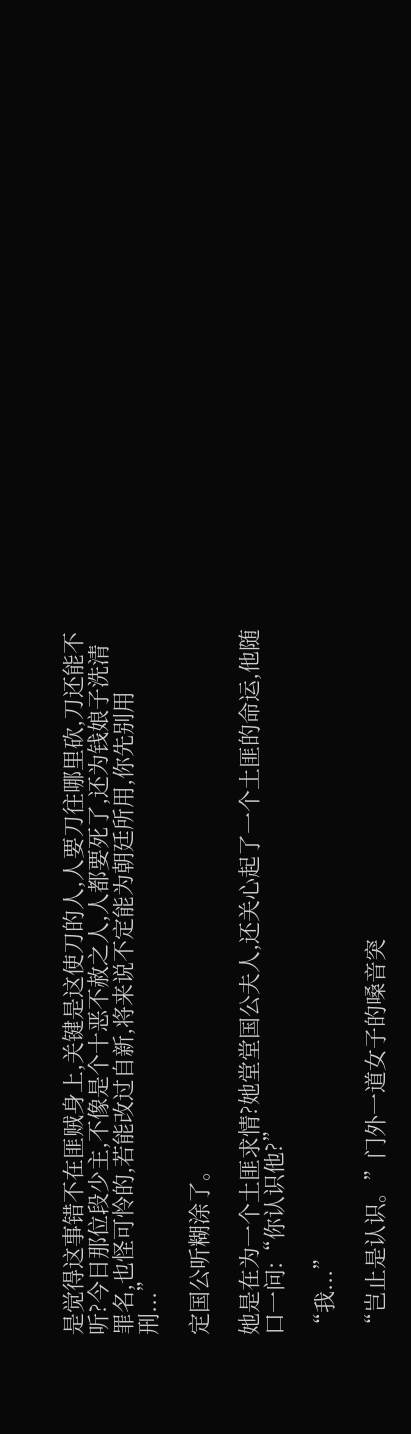是觉得这事错不在匪贼身上,关键是这使刀的人,人要刀往哪里砍,刀还能不听?今日那位段少主,不像是个十恶不赦之人,人都要死了,还为钱娘子洗清罪名,也怪可怜的,若能改过自新,将来说不定能为朝廷所用,你先别用刑...”

定国公听糊涂了。

她是在为一个土匪求情?她堂堂国公夫人,还关心起了一个土匪的命运,他随口一问:“你认识他?”

“我...”

“岂止是认识。”门外一道女子的嗓音突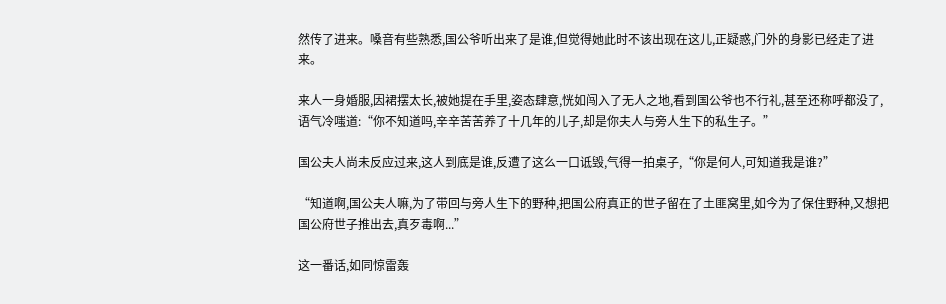然传了进来。嗓音有些熟悉,国公爷听出来了是谁,但觉得她此时不该出现在这儿,正疑惑,门外的身影已经走了进来。

来人一身婚服,因裙摆太长,被她提在手里,姿态肆意,恍如闯入了无人之地,看到国公爷也不行礼,甚至还称呼都没了,语气冷嗤道:“你不知道吗,辛辛苦苦养了十几年的儿子,却是你夫人与旁人生下的私生子。”

国公夫人尚未反应过来,这人到底是谁,反遭了这么一口诋毁,气得一拍桌子,“你是何人,可知道我是谁?”

“知道啊,国公夫人嘛,为了带回与旁人生下的野种,把国公府真正的世子留在了土匪窝里,如今为了保住野种,又想把国公府世子推出去,真歹毒啊...”

这一番话,如同惊雷轰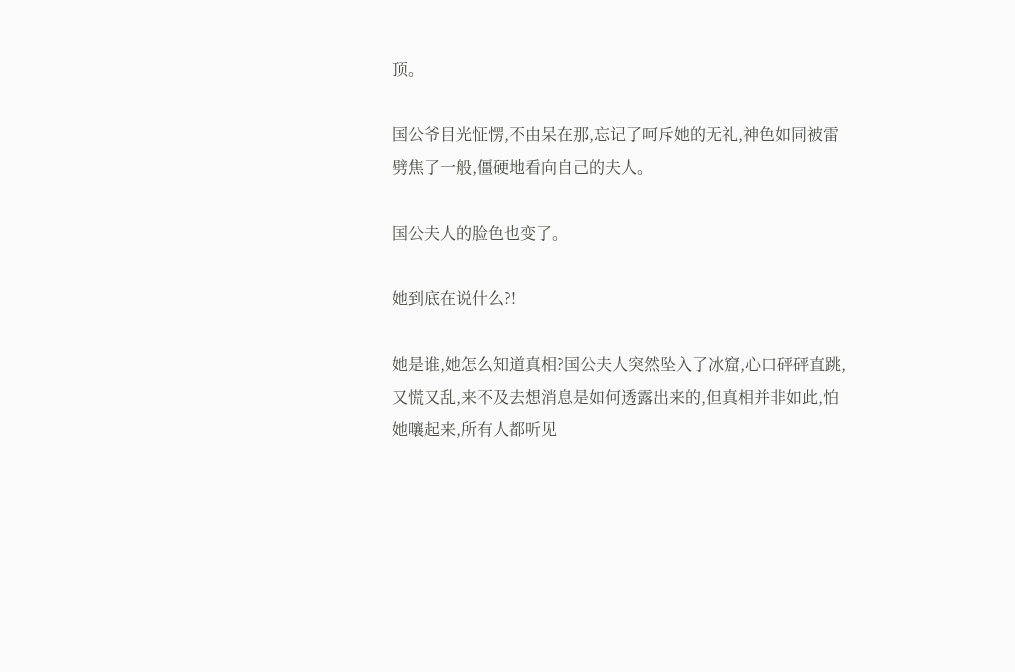顶。

国公爷目光怔愣,不由呆在那,忘记了呵斥她的无礼,神色如同被雷劈焦了一般,僵硬地看向自己的夫人。

国公夫人的脸色也变了。

她到底在说什么?!

她是谁,她怎么知道真相?国公夫人突然坠入了冰窟,心口砰砰直跳,又慌又乱,来不及去想消息是如何透露出来的,但真相并非如此,怕她嚷起来,所有人都听见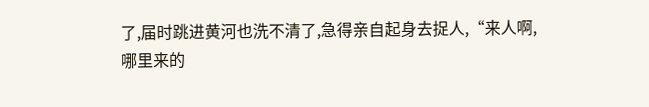了,届时跳进黄河也洗不清了,急得亲自起身去捉人,“来人啊,哪里来的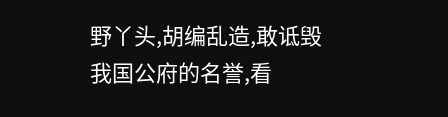野丫头,胡编乱造,敢诋毁我国公府的名誉,看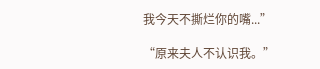我今天不撕烂你的嘴...”

“原来夫人不认识我。”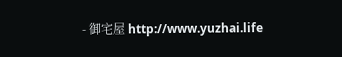- 御宅屋 http://www.yuzhai.life